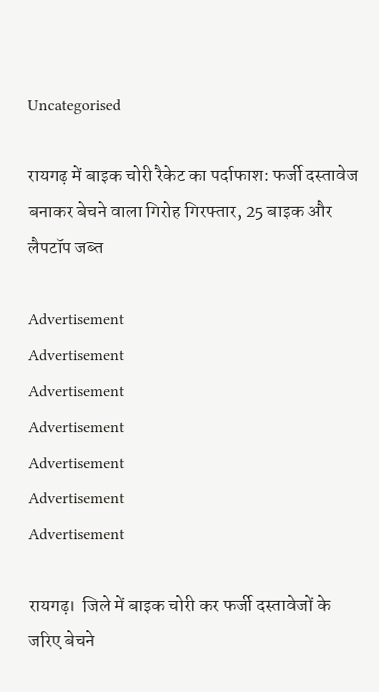Uncategorised

रायगढ़ में बाइक चोरी रैकेट का पर्दाफाश: फर्जी दस्तावेज बनाकर बेचने वाला गिरोह गिरफ्तार, 25 बाइक और लैपटॉप जब्त

Advertisement
Advertisement
Advertisement
Advertisement
Advertisement
Advertisement
Advertisement

रायगढ़।  जिले में बाइक चोरी कर फर्जी दस्तावेजों के जरिए बेचने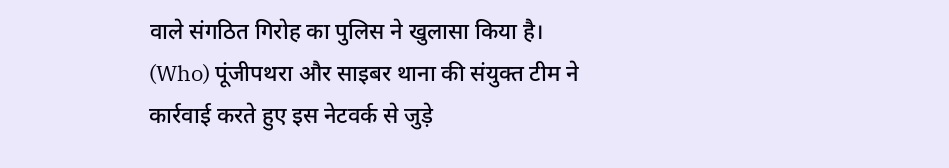वाले संगठित गिरोह का पुलिस ने खुलासा किया है। (Who) पूंजीपथरा और साइबर थाना की संयुक्त टीम ने कार्रवाई करते हुए इस नेटवर्क से जुड़े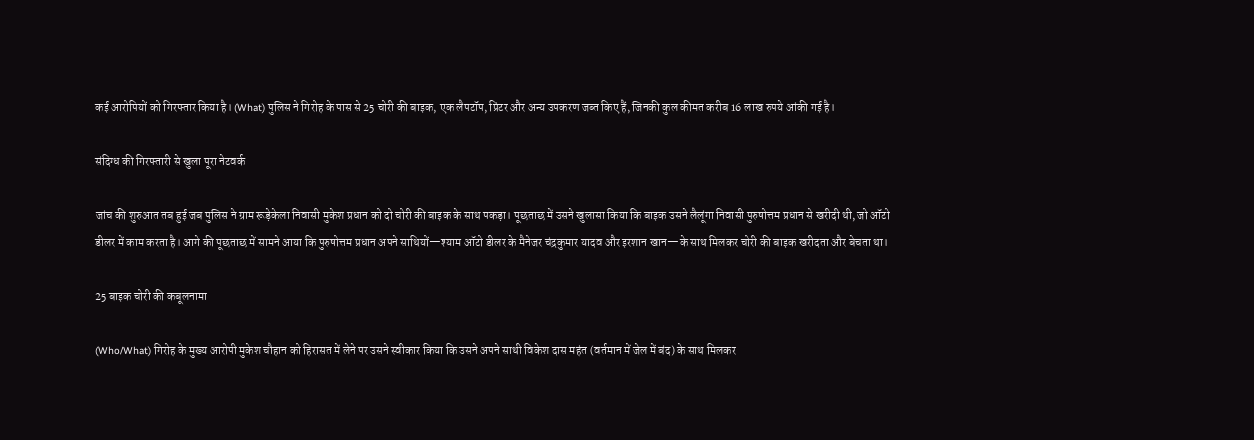कई आरोपियों को गिरफ्तार किया है। (What) पुलिस ने गिरोह के पास से 25 चोरी की बाइक, एक लैपटॉप, प्रिंटर और अन्य उपकरण जब्त किए हैं, जिनकी कुल कीमत करीब 16 लाख रुपये आंकी गई है।

संदिग्ध की गिरफ्तारी से खुला पूरा नेटवर्क

जांच की शुरुआत तब हुई जब पुलिस ने ग्राम रूड़ेकेला निवासी मुकेश प्रधान को दो चोरी की बाइक के साथ पकड़ा। पूछताछ में उसने खुलासा किया कि बाइक उसने लैलूंगा निवासी पुरुषोत्तम प्रधान से खरीदी थी, जो ऑटो डीलर में काम करता है। आगे की पूछताछ में सामने आया कि पुरुषोत्तम प्रधान अपने साथियों—श्याम ऑटो डीलर के मैनेजर चंद्रकुमार यादव और इरशान खान—के साथ मिलकर चोरी की बाइक खरीदता और बेचता था।

25 बाइक चोरी की कबूलनामा

(Who/What) गिरोह के मुख्य आरोपी मुकेश चौहान को हिरासत में लेने पर उसने स्वीकार किया कि उसने अपने साथी विकेश दास महंत (वर्तमान में जेल में बंद) के साथ मिलकर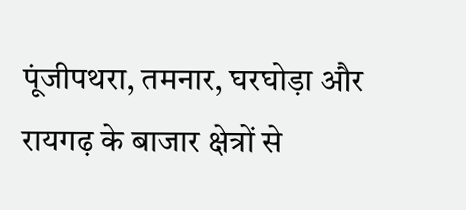पूंजीपथरा, तमनार, घरघोड़ा और रायगढ़ के बाजार क्षेत्रों से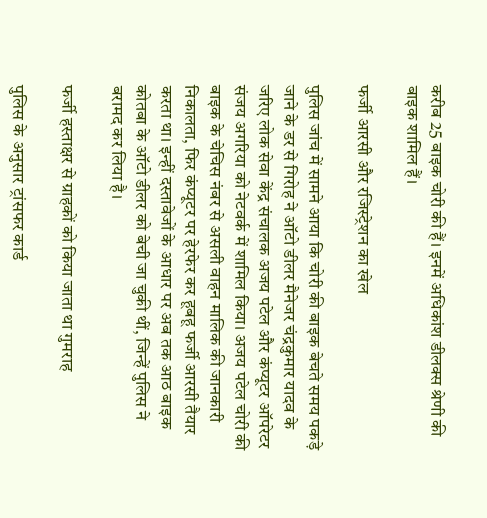करीब 25 बाइक चोरी की हैं। इनमें अधिकांश डीलक्स श्रेणी की बाइक शामिल हैं।

फर्जी आरसी और रजिस्ट्रेशन का खेल

पुलिस जांच में सामने आया कि चोरी की बाइक बेचते समय पकड़े जाने के डर से गिरोह ने ऑटो डीलर मैनेजर चंद्रकुमार यादव के जरिए लोक सेवा केंद्र संचालक अजय पटेल और कंप्यूटर ऑपरेटर संजय अगरिया को नेटवर्क में शामिल किया। अजय पटेल चोरी की बाइक के चेचिस नंबर से असली वाहन मालिक की जानकारी निकालता, फिर कंप्यूटर पर हेरफेर कर हूबहू फर्जी आरसी तैयार करता था। इन्हीं दस्तावेजों के आधार पर अब तक आठ बाइक कोतबा के ऑटो डीलर को बेची जा चुकी थीं, जिन्हें पुलिस ने बरामद कर लिया है।

फर्जी हस्ताक्षर से ग्राहकों को किया जाता था गुमराह

पुलिस के अनुसार ट्रांसफर कार्ड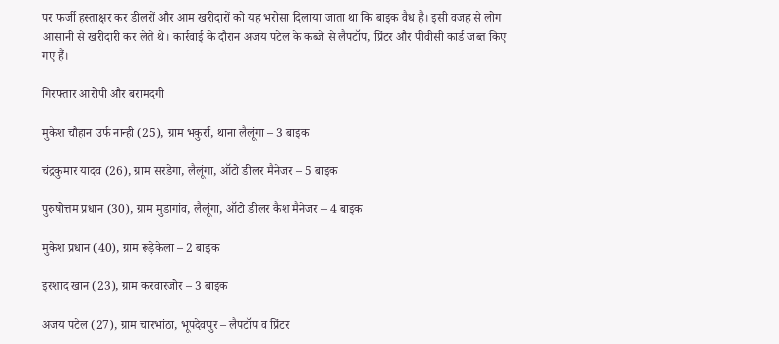पर फर्जी हस्ताक्षर कर डीलरों और आम खरीदारों को यह भरोसा दिलाया जाता था कि बाइक वैध है। इसी वजह से लोग आसानी से खरीदारी कर लेते थे। कार्रवाई के दौरान अजय पटेल के कब्जे से लैपटॉप, प्रिंटर और पीवीसी कार्ड जब्त किए गए हैं।

गिरफ्तार आरोपी और बरामदगी

मुकेश चौहान उर्फ नान्ही (25), ग्राम भकुर्रा, थाना लैलूंगा – 3 बाइक

चंद्रकुमार यादव (26), ग्राम सरडेगा, लैलूंगा, ऑटो डीलर मैनेजर – 5 बाइक

पुरुषोत्तम प्रधान (30), ग्राम मुडागांव, लैलूंगा, ऑटो डीलर कैश मैनेजर – 4 बाइक

मुकेश प्रधान (40), ग्राम रूड़ेकेला – 2 बाइक

इरशाद खान (23), ग्राम करवारजोर – 3 बाइक

अजय पटेल (27), ग्राम चारभांठा, भूपदेवपुर – लैपटॉप व प्रिंटर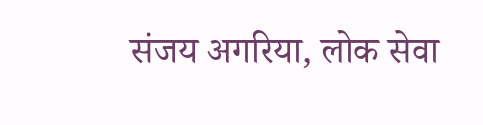संजय अगरिया, लोक सेवा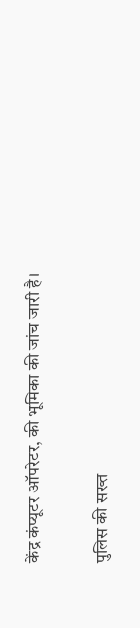केंद्र कंप्यूटर ऑपरेटर, की भूमिका की जांच जारी है।

पुलिस की सख्त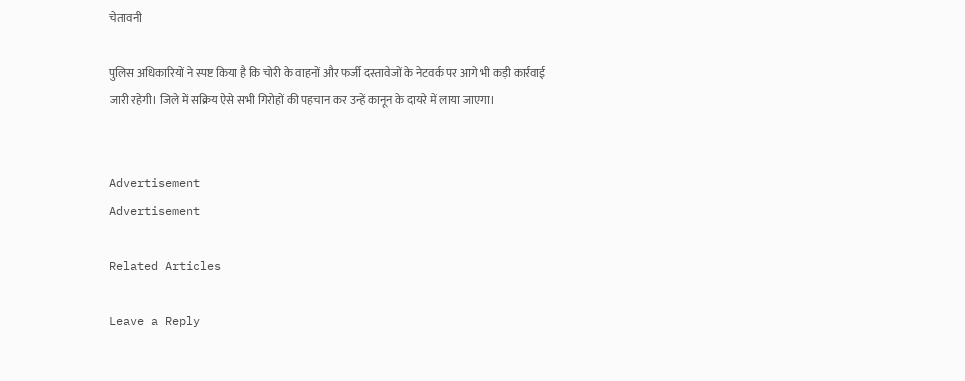चेतावनी

पुलिस अधिकारियों ने स्पष्ट किया है कि चोरी के वाहनों और फर्जी दस्तावेजों के नेटवर्क पर आगे भी कड़ी कार्रवाई जारी रहेगी। जिले में सक्रिय ऐसे सभी गिरोहों की पहचान कर उन्हें कानून के दायरे में लाया जाएगा।


Advertisement
Advertisement

Related Articles

Leave a Reply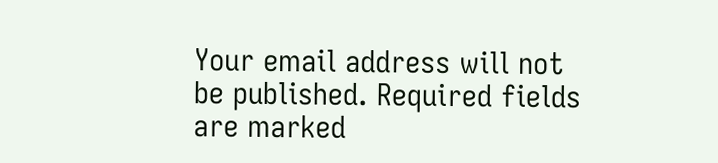Your email address will not be published. Required fields are marked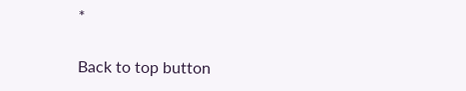*

Back to top button